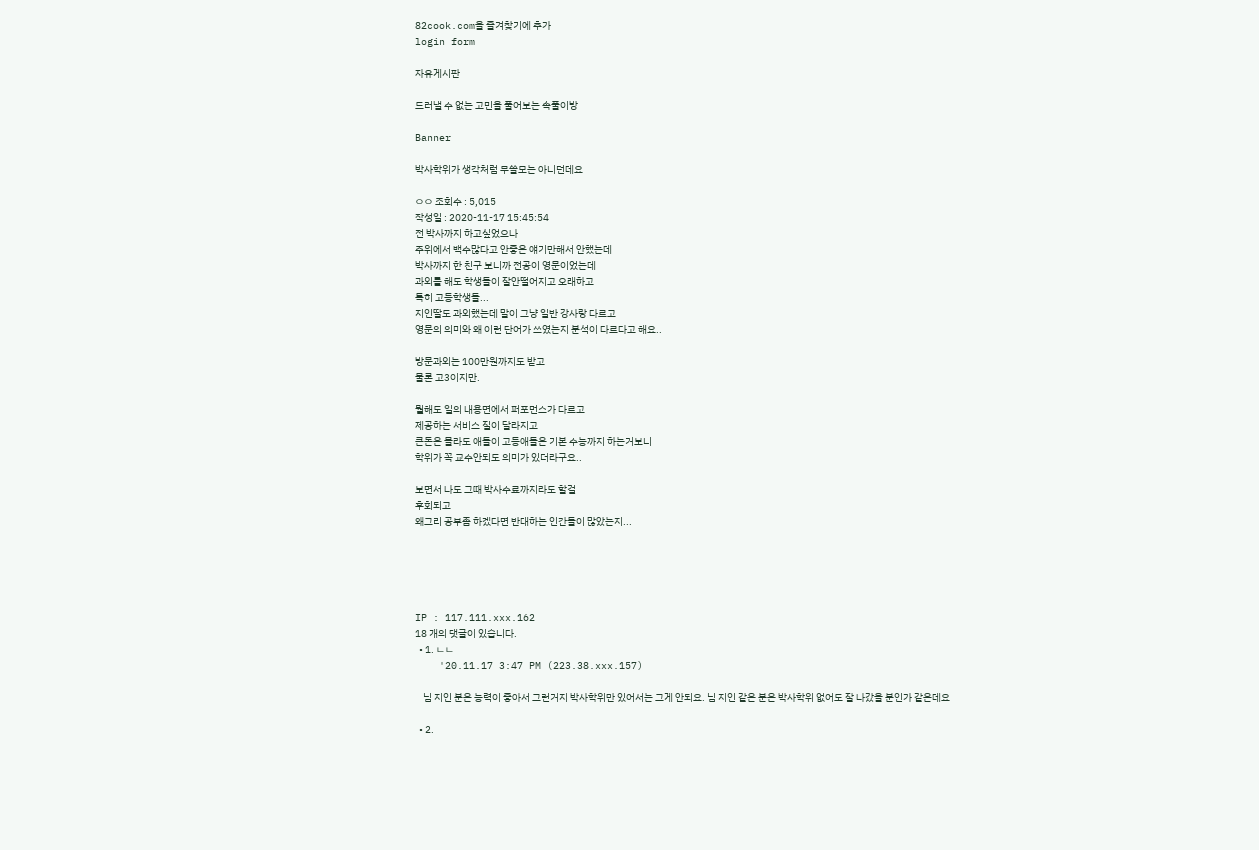82cook.com을 즐겨찾기에 추가
login form

자유게시판

드러낼 수 없는 고민을 풀어보는 속풀이방

Banner

박사학위가 생각처럼 무쓸모는 아니던데요

ㅇㅇ 조회수 : 5,015
작성일 : 2020-11-17 15:45:54
전 박사까지 하고싶었으나
주위에서 백수많다고 안좋은 얘기만해서 안했는데
박사까지 한 친구 보니까 전공이 영문이었는데
과외를 해도 학생들이 잘안떨어지고 오래하고
특히 고등학생들...
지인딸도 과외했는데 말이 그냥 일반 강사랑 다르고
영문의 의미와 왜 이런 단어가 쓰였는지 분석이 다르다고 해요..

방문과외는 100만원까지도 받고
물론 고3이지만.

뭘해도 일의 내용면에서 퍼포먼스가 다르고
제공하는 서비스 질이 달라지고
큰돈은 몰라도 애들이 고등애들은 기본 수능까지 하는거보니
학위가 꼭 교수안되도 의미가 있더라구요..

보면서 나도 그때 박사수료까지라도 할걸
후회되고
왜그리 공부좀 하겠다면 반대하는 인간들이 많았는지...





IP : 117.111.xxx.162
18 개의 댓글이 있습니다.
  • 1. ㄴㄴ
    '20.11.17 3:47 PM (223.38.xxx.157)

    님 지인 분은 능력이 좋아서 그런거지 박사학위만 있어서는 그게 안되요. 님 지인 같은 분은 박사학위 없어도 잘 나갔을 분인가 같은데요

  • 2.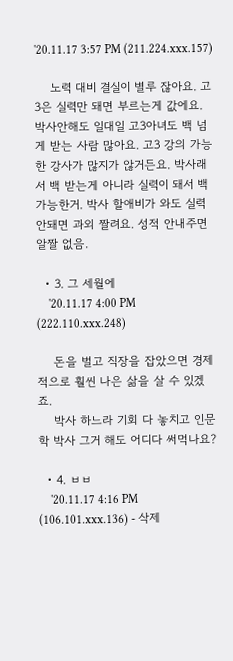'20.11.17 3:57 PM (211.224.xxx.157)

    노력 대비 결실이 별루 잖아요. 고3은 실력만 돼면 부르는게 값에요. 박사안해도 일대일 고3아녀도 백 넘게 받는 사람 많아요. 고3 강의 가능한 강사가 많지가 않거든요. 박사래서 백 받는게 아니라 실력이 돼서 백 가능한거. 박사 할애비가 와도 실력 안돼면 과외 짤려요. 성적 안내주면 알짤 없음.

  • 3. 그 세월에
    '20.11.17 4:00 PM (222.110.xxx.248)

    돈을 벌고 직장을 잡았으면 경제적으로 훨씬 나은 삶을 살 수 있겠죠.
    박사 하느라 기회 다 놓치고 인문학 박사 그거 해도 어디다 써먹나요?

  • 4. ㅂㅂ
    '20.11.17 4:16 PM (106.101.xxx.136) - 삭제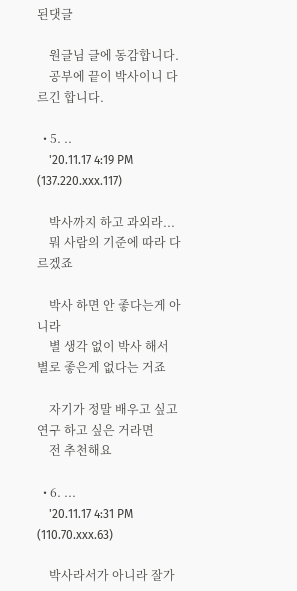된댓글

    원글님 글에 동감합니다.
    공부에 끝이 박사이니 다르긴 합니다.

  • 5. ..
    '20.11.17 4:19 PM (137.220.xxx.117)

    박사까지 하고 과외라...
    뭐 사람의 기준에 따라 다르겠죠

    박사 하면 안 좋다는게 아니라
    별 생각 없이 박사 해서 별로 좋은게 없다는 거죠

    자기가 정말 배우고 싶고 연구 하고 싶은 거라면
    전 추천해요

  • 6. ...
    '20.11.17 4:31 PM (110.70.xxx.63)

    박사라서가 아니라 잘가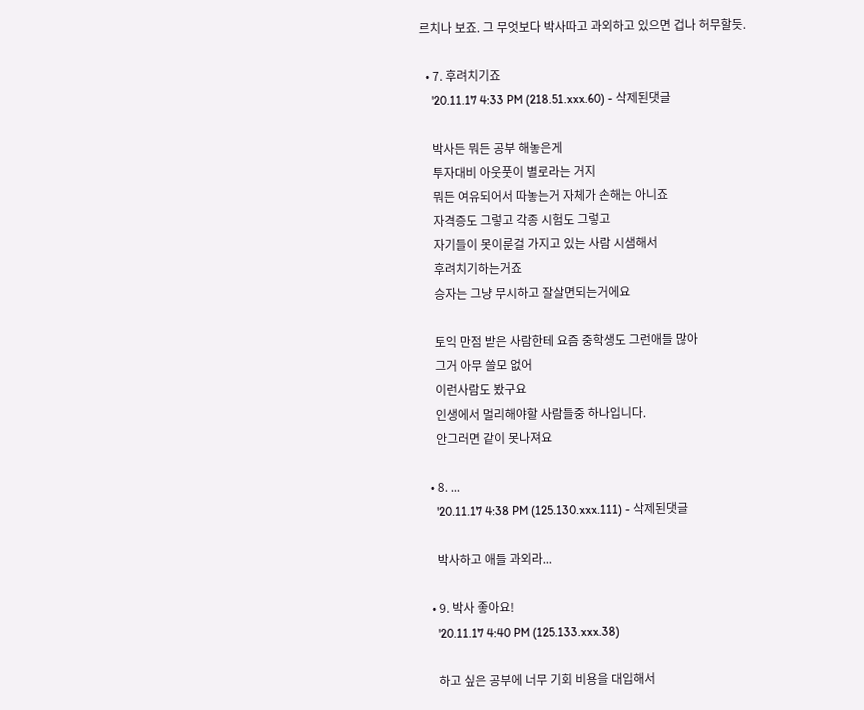르치나 보죠. 그 무엇보다 박사따고 과외하고 있으면 겁나 허무할듯.

  • 7. 후려치기죠
    '20.11.17 4:33 PM (218.51.xxx.60) - 삭제된댓글

    박사든 뭐든 공부 해놓은게
    투자대비 아웃풋이 별로라는 거지
    뭐든 여유되어서 따놓는거 자체가 손해는 아니죠
    자격증도 그렇고 각종 시험도 그렇고
    자기들이 못이룬걸 가지고 있는 사람 시샘해서
    후려치기하는거죠
    승자는 그냥 무시하고 잘살면되는거에요

    토익 만점 받은 사람한테 요즘 중학생도 그런애들 많아
    그거 아무 쓸모 없어
    이런사람도 봤구요
    인생에서 멀리해야할 사람들중 하나입니다.
    안그러면 같이 못나져요

  • 8. ...
    '20.11.17 4:38 PM (125.130.xxx.111) - 삭제된댓글

    박사하고 애들 과외라...

  • 9. 박사 좋아요!
    '20.11.17 4:40 PM (125.133.xxx.38)

    하고 싶은 공부에 너무 기회 비용을 대입해서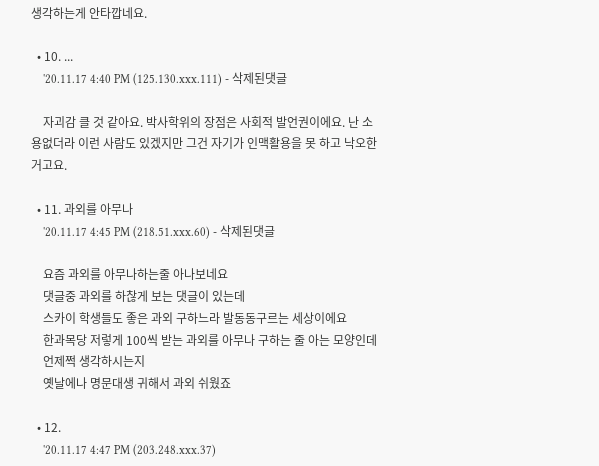생각하는게 안타깝네요.

  • 10. ...
    '20.11.17 4:40 PM (125.130.xxx.111) - 삭제된댓글

    자괴감 클 것 같아요. 박사학위의 장점은 사회적 발언권이에요. 난 소용없더라 이런 사람도 있겠지만 그건 자기가 인맥활용을 못 하고 낙오한 거고요.

  • 11. 과외를 아무나
    '20.11.17 4:45 PM (218.51.xxx.60) - 삭제된댓글

    요즘 과외를 아무나하는줄 아나보네요
    댓글중 과외를 하찮게 보는 댓글이 있는데
    스카이 학생들도 좋은 과외 구하느라 발동동구르는 세상이에요
    한과목당 저렇게 100씩 받는 과외를 아무나 구하는 줄 아는 모양인데
    언제쩍 생각하시는지
    옛날에나 명문대생 귀해서 과외 쉬웠죠

  • 12.
    '20.11.17 4:47 PM (203.248.xxx.37)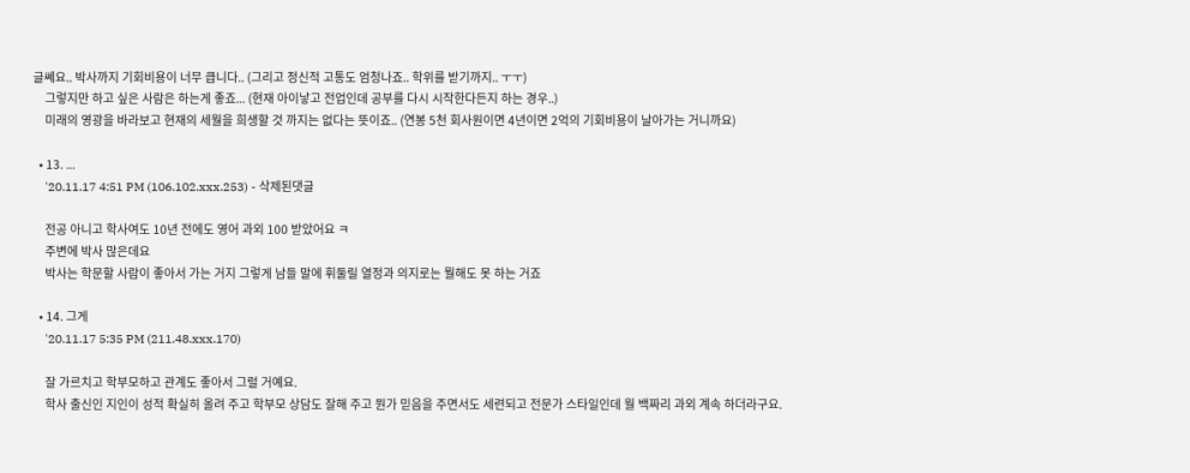글쎄요.. 박사까지 기회비용이 너무 큽니다.. (그리고 정신적 고통도 엄청나죠.. 학위를 받기까지.. ㅜㅜ)
    그렇지만 하고 싶은 사람은 하는게 좋죠... (현재 아이낳고 전업인데 공부를 다시 시작한다든지 하는 경우..)
    미래의 영광을 바라보고 현재의 세월을 희생할 것 까지는 없다는 뜻이죠.. (연봉 5천 회사원이면 4년이면 2억의 기회비용이 날아가는 거니까요)

  • 13. ...
    '20.11.17 4:51 PM (106.102.xxx.253) - 삭제된댓글

    전공 아니고 학사여도 10년 전에도 영어 과외 100 받았어요 ㅋ
    주변에 박사 많은데요
    박사는 학문할 사람이 좋아서 가는 거지 그렇게 남들 말에 휘둘릴 열정과 의지로는 뭘해도 못 하는 거죠

  • 14. 그게
    '20.11.17 5:35 PM (211.48.xxx.170)

    잘 가르치고 학부모하고 관계도 좋아서 그럴 거예요.
    학사 출신인 지인이 성적 확실히 올려 주고 학부모 상담도 잘해 주고 뭔가 믿음을 주면서도 세련되고 전문가 스타일인데 월 백짜리 과외 계속 하더라구요.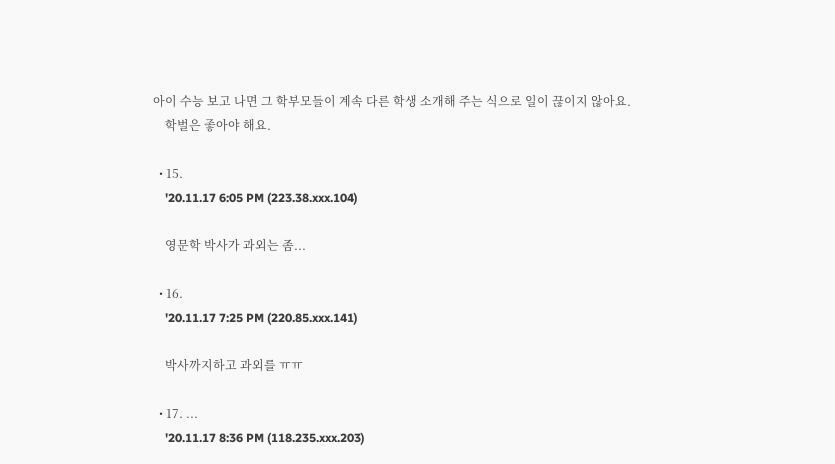아이 수능 보고 나면 그 학부모들이 계속 다른 학생 소개해 주는 식으로 일이 끊이지 않아요.
    학벌은 좋아야 해요.

  • 15.
    '20.11.17 6:05 PM (223.38.xxx.104)

    영문학 박사가 과외는 좀...

  • 16.
    '20.11.17 7:25 PM (220.85.xxx.141)

    박사까지하고 과외를 ㅠㅠ

  • 17. ...
    '20.11.17 8:36 PM (118.235.xxx.203)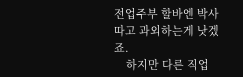전업주부 할바엔 박사 따고 과외하는게 낫겠죠.
    하지만 다른 직업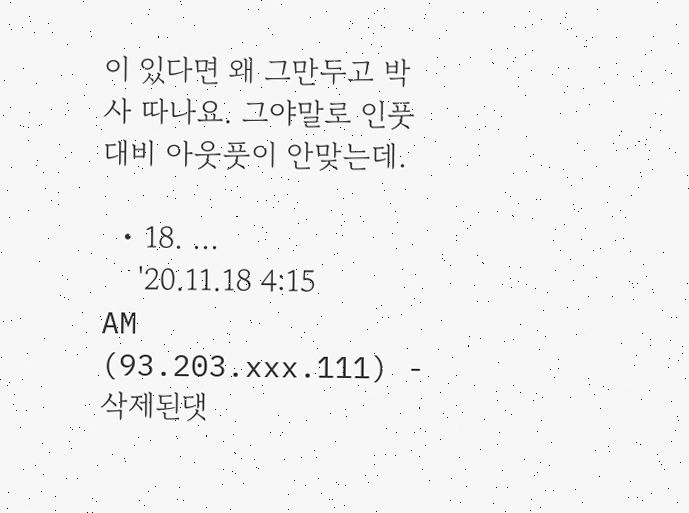이 있다면 왜 그만두고 박사 따나요. 그야말로 인풋 대비 아웃풋이 안맞는데.

  • 18. ...
    '20.11.18 4:15 AM (93.203.xxx.111) - 삭제된댓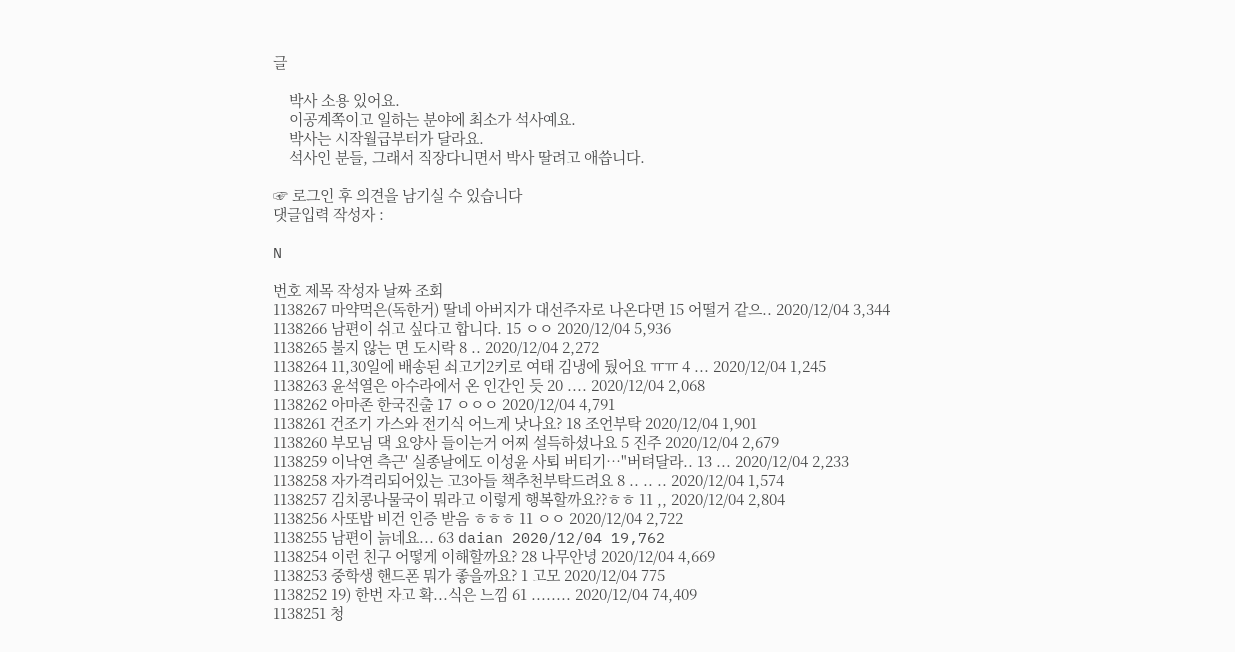글

    박사 소용 있어요.
    이공계쪽이고 일하는 분야에 최소가 석사예요.
    박사는 시작월급부터가 달라요.
    석사인 분들, 그래서 직장다니면서 박사 딸려고 애씁니다.

☞ 로그인 후 의견을 남기실 수 있습니다
댓글입력 작성자 :

N

번호 제목 작성자 날짜 조회
1138267 마약먹은(독한거) 딸네 아버지가 대선주자로 나온다면 15 어떨거 같으.. 2020/12/04 3,344
1138266 남편이 쉬고 싶다고 합니다. 15 ㅇㅇ 2020/12/04 5,936
1138265 불지 않는 면 도시락 8 .. 2020/12/04 2,272
1138264 11,30일에 배송된 쇠고기2키로 여태 김냉에 뒀어요 ㅠㅠ 4 ... 2020/12/04 1,245
1138263 윤석열은 아수라에서 온 인간인 듯 20 .... 2020/12/04 2,068
1138262 아마존 한국진출 17 ㅇㅇㅇ 2020/12/04 4,791
1138261 건조기 가스와 전기식 어느게 낫나요? 18 조언부탁 2020/12/04 1,901
1138260 부모님 댁 요양사 들이는거 어찌 설득하셨나요 5 진주 2020/12/04 2,679
1138259 이낙연 측근' 실종날에도 이성윤 사퇴 버티기…"버텨달라.. 13 ... 2020/12/04 2,233
1138258 자가격리되어있는 고3아들 책추천부탁드려요 8 .. .. .. 2020/12/04 1,574
1138257 김치콩나물국이 뭐라고 이렇게 행복할까요??ㅎㅎ 11 ,, 2020/12/04 2,804
1138256 사또밥 비건 인증 받음 ㅎㅎㅎ 11 ㅇㅇ 2020/12/04 2,722
1138255 남편이 늙네요... 63 daian 2020/12/04 19,762
1138254 이런 친구 어떻게 이해할까요? 28 나무안녕 2020/12/04 4,669
1138253 중학생 핸드폰 뭐가 좋을까요? 1 고모 2020/12/04 775
1138252 19) 한번 자고 확...식은 느낌 61 ........ 2020/12/04 74,409
1138251 청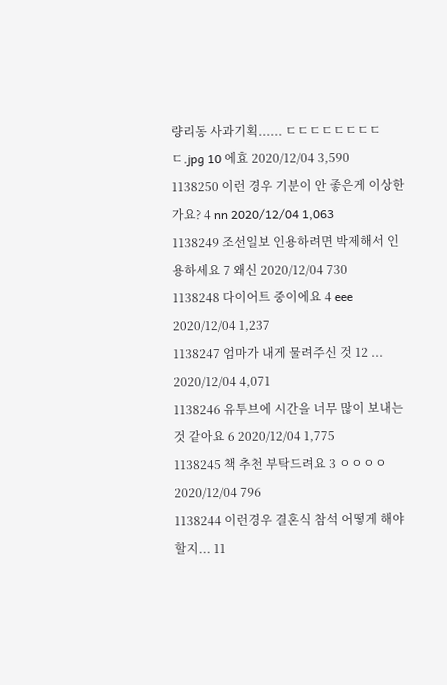량리동 사과기획...... ㄷㄷㄷㄷㄷㄷㄷㄷㄷ.jpg 10 에효 2020/12/04 3,590
1138250 이런 경우 기분이 안 좋은게 이상한가요? 4 nn 2020/12/04 1,063
1138249 조선일보 인용하려면 박제해서 인용하세요 7 왜신 2020/12/04 730
1138248 다이어트 중이에요 4 eee 2020/12/04 1,237
1138247 엄마가 내게 물려주신 것 12 ... 2020/12/04 4,071
1138246 유투브에 시간을 너무 많이 보내는것 같아요 6 2020/12/04 1,775
1138245 책 추천 부탁드려요 3 ㅇㅇㅇㅇ 2020/12/04 796
1138244 이런경우 결혼식 참석 어떻게 해야 할지... 11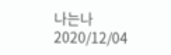나는나 2020/12/04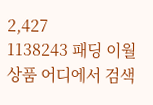2,427
1138243 패딩 이월상품 어디에서 검색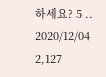하세요? 5 .. 2020/12/04 2,127